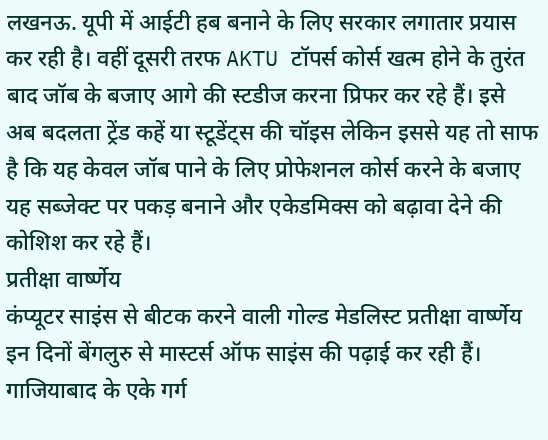लखनऊ. यूपी में आईटी हब बनाने के लिए सरकार लगातार प्रयास कर रही है। वहीं दूसरी तरफ AKTU टॉपर्स कोर्स खत्म होने के तुरंत बाद जॉब के बजाए आगे की स्टडीज करना प्रिफर कर रहे हैं। इसे अब बदलता ट्रेंड कहें या स्टूडेंट्स की चॉइस लेकिन इससे यह तो साफ है कि यह केवल जॉब पाने के लिए प्रोफेशनल कोर्स करने के बजाए यह सब्जेक्ट पर पकड़ बनाने और एकेडमिक्स को बढ़ावा देने की कोशिश कर रहे हैं।
प्रतीक्षा वार्ष्णेय
कंप्यूटर साइंस से बीटक करने वाली गोल्ड मेडलिस्ट प्रतीक्षा वार्ष्णेय इन दिनों बेंगलुरु से मास्टर्स ऑफ साइंस की पढ़ाई कर रही हैं। गाजियाबाद के एके गर्ग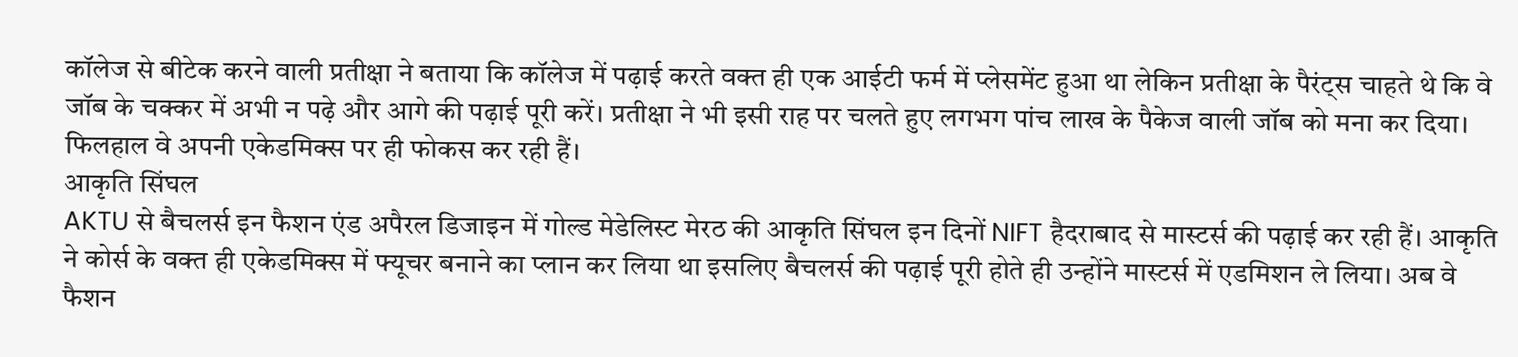कॉलेज से बीटेक करने वाली प्रतीक्षा ने बताया कि कॉलेज में पढ़ाई करते वक्त ही एक आईटी फर्म में प्लेसमेंट हुआ था लेकिन प्रतीक्षा के पैरंट्स चाहते थे कि वे जॉब के चक्कर में अभी न पढ़े और आगे की पढ़ाई पूरी करें। प्रतीक्षा ने भी इसी राह पर चलते हुए लगभग पांच लाख के पैकेज वाली जॉब को मना कर दिया। फिलहाल वे अपनी एकेडमिक्स पर ही फोकस कर रही हैं।
आकृति सिंघल
AKTU से बैचलर्स इन फैशन एंड अपैरल डिजाइन में गोल्ड मेडेलिस्ट मेरठ की आकृति सिंघल इन दिनों NIFT हैदराबाद से मास्टर्स की पढ़ाई कर रही हैं। आकृति ने कोर्स के वक्त ही एकेडमिक्स में फ्यूचर बनाने का प्लान कर लिया था इसलिए बैचलर्स की पढ़ाई पूरी होते ही उन्होंने मास्टर्स में एडमिशन ले लिया। अब वे फैशन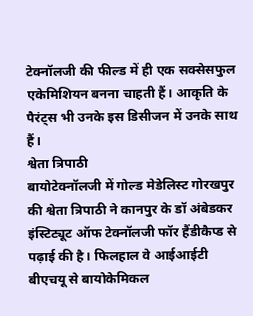टेक्नॉलजी की फील्ड में ही एक सक्सेसफुल एकेमिशियन बनना चाहती हैं। आकृति के पैरंट्स भी उनके इस डिसीजन में उनके साथ हैं।
श्वेता त्रिपाठी
बायोटेक्नॉलजी में गोल्ड मेडेलिस्ट गोरखपुर की श्वेता त्रिपाठी ने कानपुर के डॉ अंबेडकर इंस्टिट्यूट ऑफ टेक्नॉलजी फॉर हैंडीकैप्ड से पढ़ाई की है। फिलहाल वे आईआईटी बीएचयू से बायोकेमिकल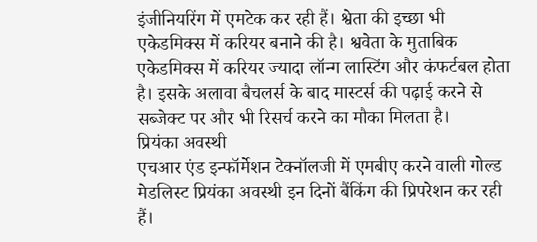इंजीनियरिंग में एमटेक कर रही हैं। श्वेता की इच्छा भी एकेडमिक्स में करियर बनाने की है। श्ववेता के मुताबिक एकेडमिक्स में करियर ज्यादा लॉन्ग लास्टिंग और कंफर्टबल होता है। इसके अलावा बैचलर्स के बाद मास्टर्स की पढ़ाई करने से सब्जेक्ट पर और भी रिसर्च करने का मौका मिलता है।
प्रियंका अवस्थी
एचआर एंड इन्फॉर्मेशन टेक्नॉलजी में एमबीए करने वाली गोल्ड मेडलिस्ट प्रियंका अवस्थी इन दिनों बैंकिंग की प्रिपरेशन कर रही हैं।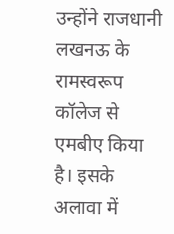उन्होंने राजधानी लखनऊ के रामस्वरूप कॉलेज से एमबीए किया है। इसके अलावा में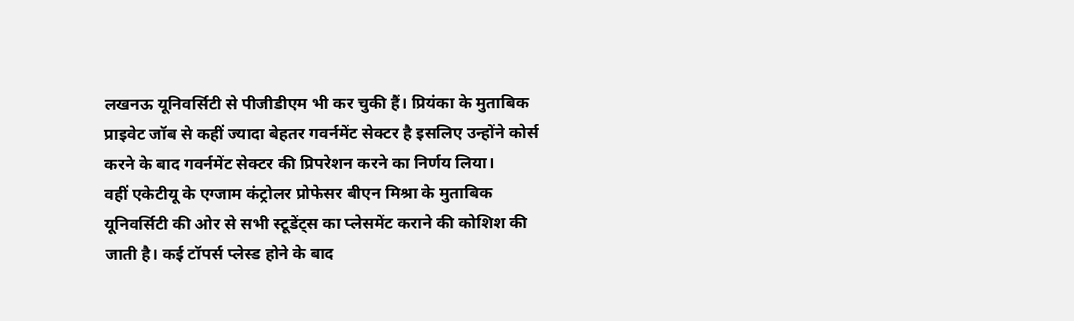लखनऊ यूनिवर्सिटी से पीजीडीएम भी कर चुकी हैं। प्रियंका के मुताबिक प्राइवेट जॉब से कहीं ज्यादा बेहतर गवर्नमेंट सेक्टर है इसलिए उन्होंने कोर्स करने के बाद गवर्नमेंट सेक्टर की प्रिपरेशन करने का निर्णय लिया।
वहीं एकेटीयू के एग्जाम कंट्रोलर प्रोफेसर बीएन मिश्रा के मुताबिक यूनिवर्सिटी की ओर से सभी स्टूडेंट्स का प्लेसमेंट कराने की कोशिश की जाती है। कई टॉपर्स प्लेस्ड होने के बाद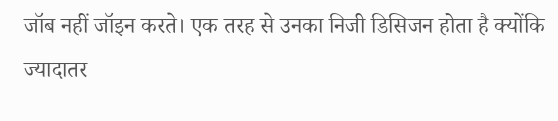जॉब नहीं जॉइन करते। एक तरह से उनका निजी डिसिजन होता है क्योंकि ज्यादातर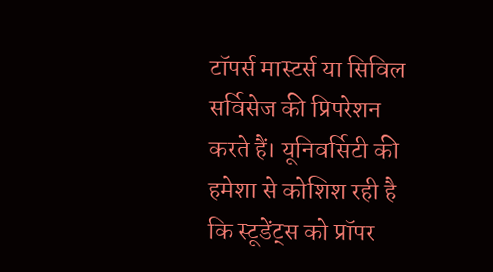टॉपर्स मास्टर्स या सिविल सर्विसेज की प्रिपरेशन करते हैं। यूनिवर्सिटी की हमेशा से कोशिश रही है कि स्टूडेंट्स को प्रॉपर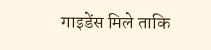गाइडेंस मिले ताकि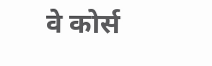वे कोर्स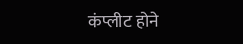कंप्लीट होने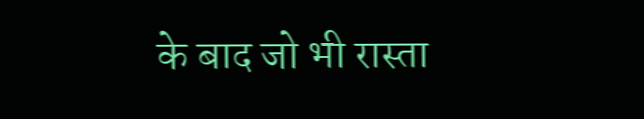के बाद जो भी रास्ता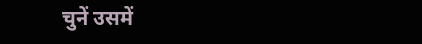चुनें उसमें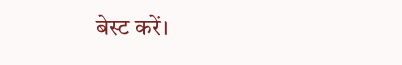बेस्ट करें।